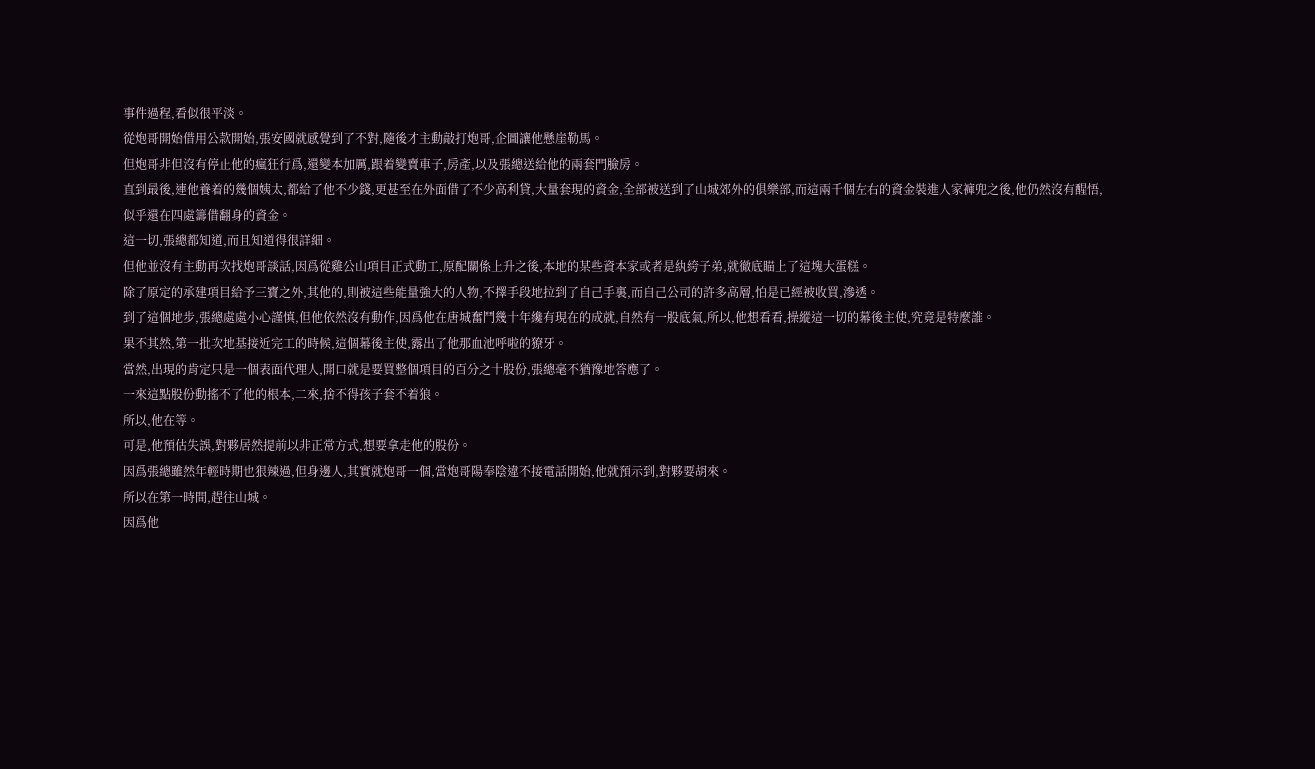事件過程,看似很平淡。
從炮哥開始借用公款開始,張安國就感覺到了不對,隨後才主動敲打炮哥,企圖讓他懸崖勒馬。
但炮哥非但沒有停止他的瘋狂行爲,還變本加厲,跟着變賣車子,房產,以及張總送給他的兩套門臉房。
直到最後,連他養着的幾個姨太,都給了他不少錢,更甚至在外面借了不少高利貸,大量套現的資金,全部被送到了山城郊外的俱樂部,而這兩千個左右的資金裝進人家褲兜之後,他仍然沒有醒悟,似乎還在四處籌借翻身的資金。
這一切,張總都知道,而且知道得很詳細。
但他並沒有主動再次找炮哥談話,因爲從雞公山項目正式動工,原配關係上升之後,本地的某些資本家或者是紈絝子弟,就徹底瞄上了這塊大蛋糕。
除了原定的承建項目給予三寶之外,其他的,則被這些能量強大的人物,不擇手段地拉到了自己手裏,而自己公司的許多高層,怕是已經被收買,滲透。
到了這個地步,張總處處小心謹慎,但他依然沒有動作,因爲他在唐城奮鬥幾十年纔有現在的成就,自然有一股底氣,所以,他想看看,操縱這一切的幕後主使,究竟是特麼誰。
果不其然,第一批次地基接近完工的時候,這個幕後主使,露出了他那血池呼啦的獠牙。
當然,出現的肯定只是一個表面代理人,開口就是要買整個項目的百分之十股份,張總毫不猶豫地答應了。
一來這點股份動搖不了他的根本,二來,捨不得孩子套不着狼。
所以,他在等。
可是,他預估失誤,對夥居然提前以非正常方式,想要拿走他的股份。
因爲張總雖然年輕時期也狠辣過,但身邊人,其實就炮哥一個,當炮哥陽奉陰違不接電話開始,他就預示到,對夥要胡來。
所以在第一時間,趕往山城。
因爲他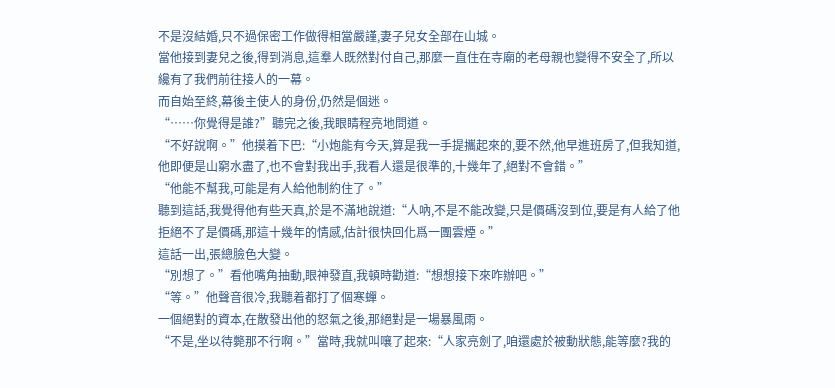不是沒結婚,只不過保密工作做得相當嚴謹,妻子兒女全部在山城。
當他接到妻兒之後,得到消息,這羣人既然對付自己,那麼一直住在寺廟的老母親也變得不安全了,所以纔有了我們前往接人的一幕。
而自始至終,幕後主使人的身份,仍然是個迷。
“……你覺得是誰?”聽完之後,我眼睛程亮地問道。
“不好說啊。”他摸着下巴:“小炮能有今天,算是我一手提攜起來的,要不然,他早進班房了,但我知道,他即便是山窮水盡了,也不會對我出手,我看人還是很準的,十幾年了,絕對不會錯。”
“他能不幫我,可能是有人給他制約住了。”
聽到這話,我覺得他有些天真,於是不滿地說道:“人吶,不是不能改變,只是價碼沒到位,要是有人給了他拒絕不了是價碼,那這十幾年的情感,估計很快回化爲一團雲煙。”
這話一出,張總臉色大變。
“別想了。”看他嘴角抽動,眼神發直,我頓時勸道:“想想接下來咋辦吧。”
“等。”他聲音很冷,我聽着都打了個寒蟬。
一個絕對的資本,在散發出他的怒氣之後,那絕對是一場暴風雨。
“不是,坐以待斃那不行啊。”當時,我就叫嚷了起來:“人家亮劍了,咱還處於被動狀態,能等麼?我的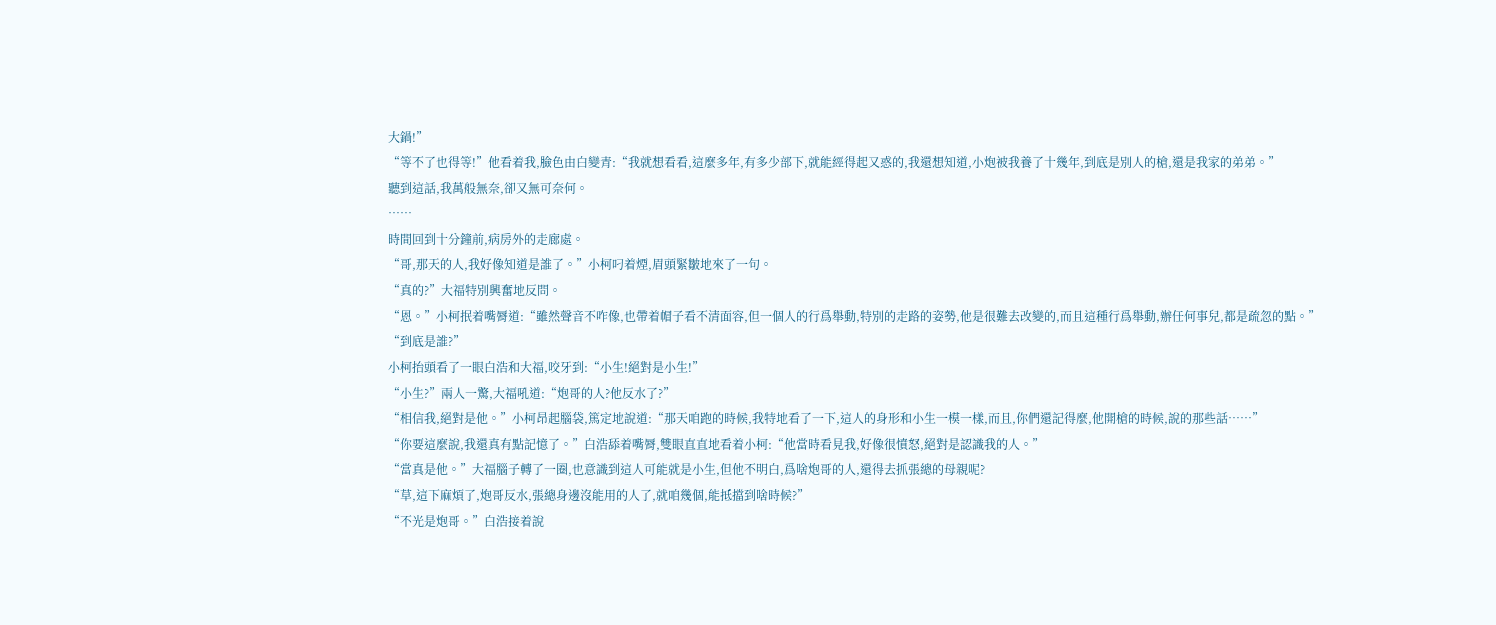大鍋!”
“等不了也得等!”他看着我,臉色由白變青:“我就想看看,這麼多年,有多少部下,就能經得起又惑的,我還想知道,小炮被我養了十幾年,到底是別人的槍,還是我家的弟弟。”
聽到這話,我萬般無奈,卻又無可奈何。
……
時間回到十分鐘前,病房外的走廊處。
“哥,那天的人,我好像知道是誰了。”小柯叼着煙,眉頭緊皺地來了一句。
“真的?”大福特別興奮地反問。
“恩。”小柯抿着嘴脣道:“雖然聲音不咋像,也帶着帽子看不清面容,但一個人的行爲舉動,特別的走路的姿勢,他是很難去改變的,而且這種行爲舉動,辦任何事兒,都是疏忽的點。”
“到底是誰?”
小柯抬頭看了一眼白浩和大福,咬牙到:“小生!絕對是小生!”
“小生?”兩人一驚,大福吼道:“炮哥的人?他反水了?”
“相信我,絕對是他。”小柯昂起腦袋,篤定地說道:“那天咱跑的時候,我特地看了一下,這人的身形和小生一模一樣,而且,你們還記得麼,他開槍的時候,說的那些話……”
“你要這麼說,我還真有點記憶了。”白浩舔着嘴脣,雙眼直直地看着小柯:“他當時看見我,好像很憤怒,絕對是認識我的人。”
“當真是他。”大福腦子轉了一圈,也意識到這人可能就是小生,但他不明白,爲啥炮哥的人,還得去抓張總的母親呢?
“草,這下麻煩了,炮哥反水,張總身邊沒能用的人了,就咱幾個,能抵擋到啥時候?”
“不光是炮哥。”白浩接着說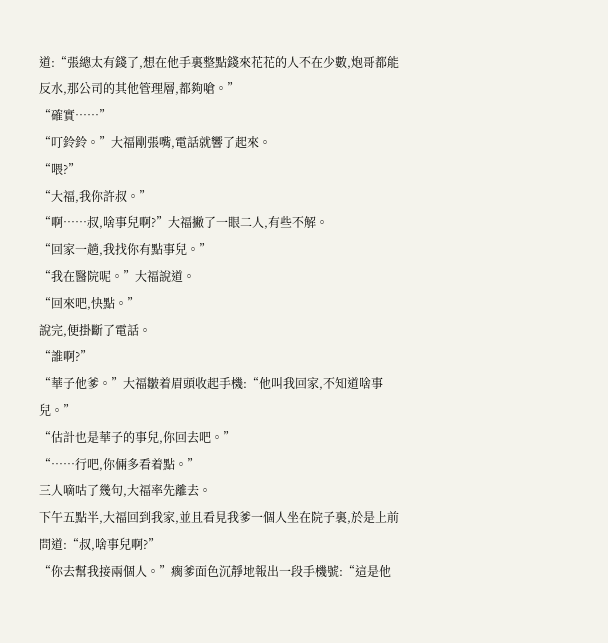道:“張總太有錢了,想在他手裏整點錢來花花的人不在少數,炮哥都能反水,那公司的其他管理層,都夠嗆。”
“確實……”
“叮鈴鈴。”大福剛張嘴,電話就響了起來。
“喂?”
“大福,我你許叔。”
“啊……叔,啥事兒啊?”大福撇了一眼二人,有些不解。
“回家一趟,我找你有點事兒。”
“我在醫院呢。”大福說道。
“回來吧,快點。”
說完,便掛斷了電話。
“誰啊?”
“華子他爹。”大福皺着眉頭收起手機:“他叫我回家,不知道啥事兒。”
“估計也是華子的事兒,你回去吧。”
“……行吧,你倆多看着點。”
三人嘀咕了幾句,大福率先離去。
下午五點半,大福回到我家,並且看見我爹一個人坐在院子裏,於是上前問道:“叔,啥事兒啊?”
“你去幫我接兩個人。”瘸爹面色沉靜地報出一段手機號:“這是他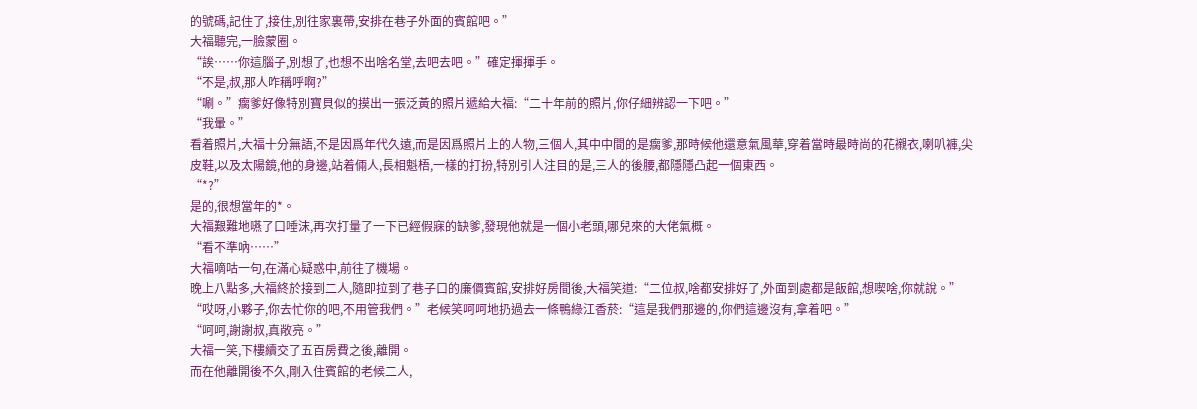的號碼,記住了,接住,別往家裏帶,安排在巷子外面的賓館吧。”
大福聽完,一臉蒙圈。
“誒……你這腦子,別想了,也想不出啥名堂,去吧去吧。”確定揮揮手。
“不是,叔,那人咋稱呼啊?”
“唰。”瘸爹好像特別寶貝似的摸出一張泛黃的照片遞給大福:“二十年前的照片,你仔細辨認一下吧。”
“我暈。”
看着照片,大福十分無語,不是因爲年代久遠,而是因爲照片上的人物,三個人,其中中間的是瘸爹,那時候他還意氣風華,穿着當時最時尚的花襯衣,喇叭褲,尖皮鞋,以及太陽鏡,他的身邊,站着倆人,長相魁梧,一樣的打扮,特別引人注目的是,三人的後腰,都隱隱凸起一個東西。
“*?”
是的,很想當年的*。
大福艱難地嚥了口唾沫,再次打量了一下已經假寐的缺爹,發現他就是一個小老頭,哪兒來的大佬氣概。
“看不準吶……”
大福嘀咕一句,在滿心疑惑中,前往了機場。
晚上八點多,大福終於接到二人,隨即拉到了巷子口的廉價賓館,安排好房間後,大福笑道:“二位叔,啥都安排好了,外面到處都是飯館,想喫啥,你就說。”
“哎呀,小夥子,你去忙你的吧,不用管我們。”老候笑呵呵地扔過去一條鴨綠江香菸:“這是我們那邊的,你們這邊沒有,拿着吧。”
“呵呵,謝謝叔,真敞亮。”
大福一笑,下樓續交了五百房費之後,離開。
而在他離開後不久,剛入住賓館的老候二人,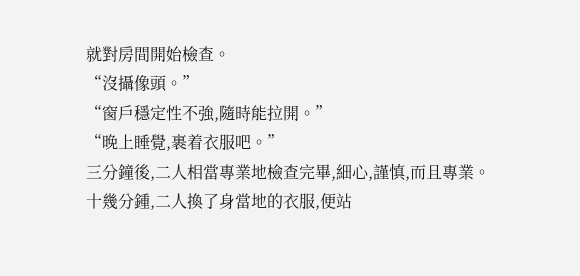就對房間開始檢查。
“沒攝像頭。”
“窗戶穩定性不強,隨時能拉開。”
“晚上睡覺,裹着衣服吧。”
三分鐘後,二人相當專業地檢查完畢,細心,謹慎,而且專業。
十幾分鍾,二人換了身當地的衣服,便站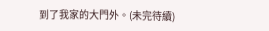到了我家的大門外。(未完待續)